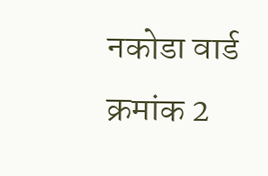नकोडा वार्ड क्रमांक 2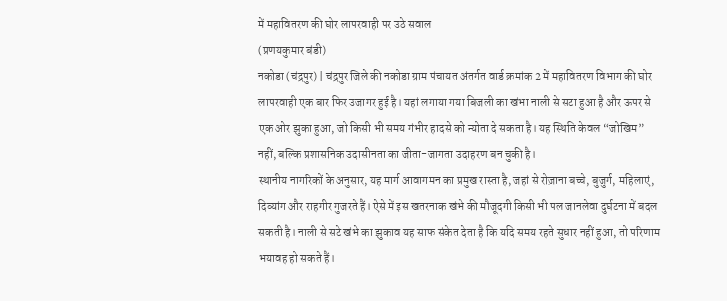में महावितरण की घोर लापरवाही पर उठे सवाल
(प्रणयकुमार बंडी)
नकोडा (चंद्रपुर) | चंद्रपुर जिले की नकोडा ग्राम पंचायत अंतर्गत वार्ड क्रमांक 2 में महावितरण विभाग की घोर लापरवाही एक बार फिर उजागर हुई है। यहां लगाया गया बिजली का खंभा नाली से सटा हुआ है और ऊपर से एक ओर झुका हुआ, जो किसी भी समय गंभीर हादसे को न्योता दे सकता है। यह स्थिति केवल “जोखिम” नहीं, बल्कि प्रशासनिक उदासीनता का जीता-जागता उदाहरण बन चुकी है।
स्थानीय नागरिकों के अनुसार, यह मार्ग आवागमन का प्रमुख रास्ता है, जहां से रोज़ाना बच्चे, बुजुर्ग, महिलाएं, दिव्यांग और राहगीर गुजरते हैं। ऐसे में इस खतरनाक खंभे की मौजूदगी किसी भी पल जानलेवा दुर्घटना में बदल सकती है। नाली से सटे खंभे का झुकाव यह साफ संकेत देता है कि यदि समय रहते सुधार नहीं हुआ, तो परिणाम भयावह हो सकते हैं।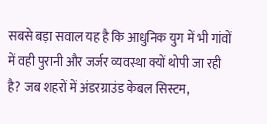सबसे बड़ा सवाल यह है कि आधुनिक युग में भी गांवों में वही पुरानी और जर्जर व्यवस्था क्यों थोपी जा रही है? जब शहरों में अंडरग्राउंड केबल सिस्टम,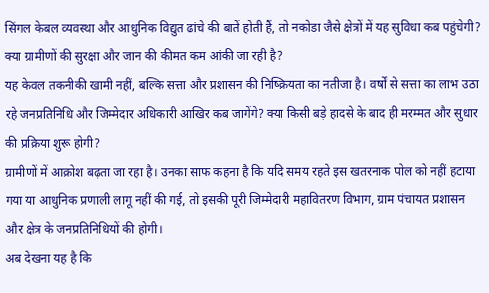सिंगल केबल व्यवस्था और आधुनिक विद्युत ढांचे की बातें होती हैं, तो नकोडा जैसे क्षेत्रों में यह सुविधा कब पहुंचेगी? क्या ग्रामीणों की सुरक्षा और जान की कीमत कम आंकी जा रही है?
यह केवल तकनीकी खामी नहीं, बल्कि सत्ता और प्रशासन की निष्क्रियता का नतीजा है। वर्षों से सत्ता का लाभ उठा रहे जनप्रतिनिधि और जिम्मेदार अधिकारी आखिर कब जागेंगे? क्या किसी बड़े हादसे के बाद ही मरम्मत और सुधार की प्रक्रिया शुरू होगी?
ग्रामीणों में आक्रोश बढ़ता जा रहा है। उनका साफ कहना है कि यदि समय रहते इस खतरनाक पोल को नहीं हटाया गया या आधुनिक प्रणाली लागू नहीं की गई, तो इसकी पूरी जिम्मेदारी महावितरण विभाग, ग्राम पंचायत प्रशासन और क्षेत्र के जनप्रतिनिधियों की होगी।
अब देखना यह है कि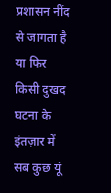प्रशासन नींद से जागता है या फिर किसी दुखद घटना के इंतज़ार में सब कुछ यूं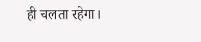ही चलता रहेगा।